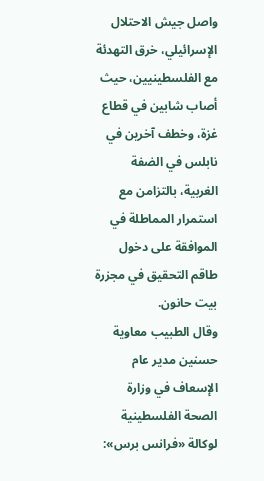واصل جيش الاحتلال الإسرائيلي، خرق التهدئة مع الفلسطينيين، حيث أصاب شابين في قطاع غزة، وخطف آخرين في نابلس في الضفة الغربية، بالتزامن مع استمرار المماطلة في الموافقة على دخول طاقم التحقيق في مجزرة بيت حانون.
وقال الطبيب معاوية حسنين مدير عام الإسعاف في وزارة الصحة الفلسطينية لوكالة «فرانس برس»: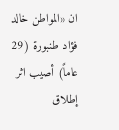ان «المواطن خالد فؤاد طنبورة (29 عاماً) أصيب اثر إطلاق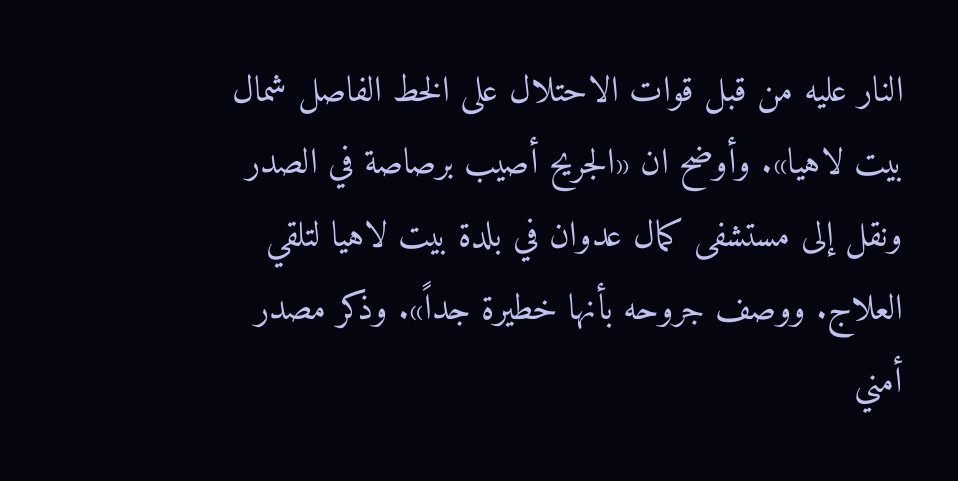النار عليه من قبل قوات الاحتلال على الخط الفاصل شمال بيت لاهيا». وأوضح ان «الجريح أصيب برصاصة في الصدر ونقل إلى مستشفى كمال عدوان في بلدة بيت لاهيا لتلقي العلاج. ووصف جروحه بأنها خطيرة جداً». وذكر مصدر أمني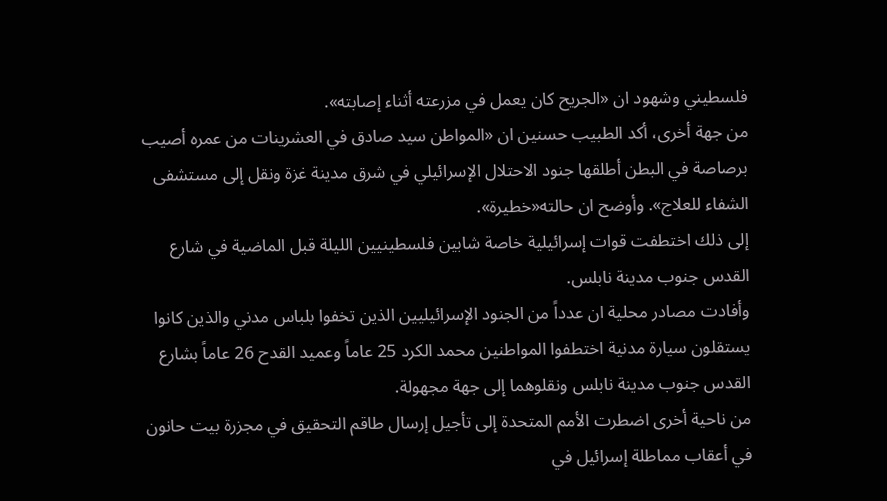فلسطيني وشهود ان «الجريح كان يعمل في مزرعته أثناء إصابته».
من جهة أخرى، أكد الطبيب حسنين ان «المواطن سيد صادق في العشرينات من عمره أصيب برصاصة في البطن أطلقها جنود الاحتلال الإسرائيلي في شرق مدينة غزة ونقل إلى مستشفى الشفاء للعلاج». وأوضح ان حالته«خطيرة».
إلى ذلك اختطفت قوات إسرائيلية خاصة شابين فلسطينيين الليلة قبل الماضية في شارع القدس جنوب مدينة نابلس.
وأفادت مصادر محلية ان عدداً من الجنود الإسرائيليين الذين تخفوا بلباس مدني والذين كانوا يستقلون سيارة مدنية اختطفوا المواطنين محمد الكرد 25 عاماً وعميد القدح 26 عاماً بشارع القدس جنوب مدينة نابلس ونقلوهما إلى جهة مجهولة.
من ناحية أخرى اضطرت الأمم المتحدة إلى تأجيل إرسال طاقم التحقيق في مجزرة بيت حانون في أعقاب مماطلة إسرائيل في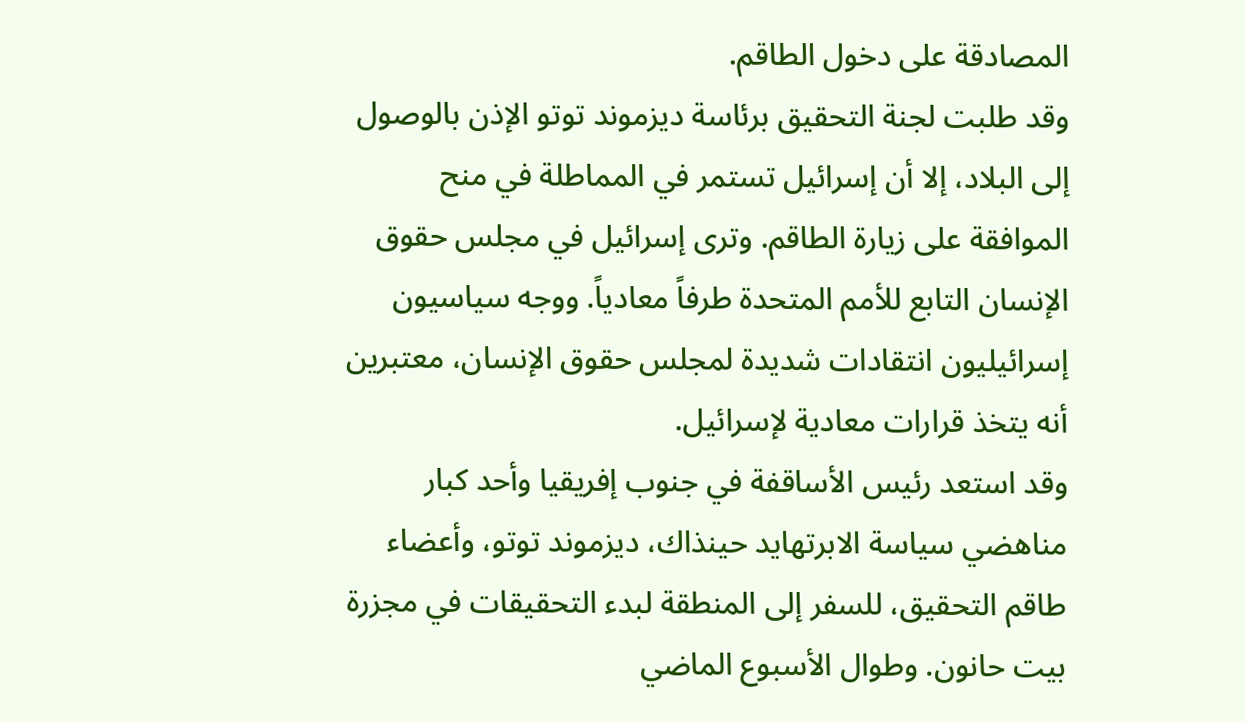المصادقة على دخول الطاقم.
وقد طلبت لجنة التحقيق برئاسة ديزموند توتو الإذن بالوصول إلى البلاد، إلا أن إسرائيل تستمر في المماطلة في منح الموافقة على زيارة الطاقم. وترى إسرائيل في مجلس حقوق الإنسان التابع للأمم المتحدة طرفاً معادياً. ووجه سياسيون إسرائيليون انتقادات شديدة لمجلس حقوق الإنسان، معتبرين أنه يتخذ قرارات معادية لإسرائيل.
وقد استعد رئيس الأساقفة في جنوب إفريقيا وأحد كبار مناهضي سياسة الابرتهايد حينذاك، ديزموند توتو، وأعضاء طاقم التحقيق، للسفر إلى المنطقة لبدء التحقيقات في مجزرة بيت حانون. وطوال الأسبوع الماضي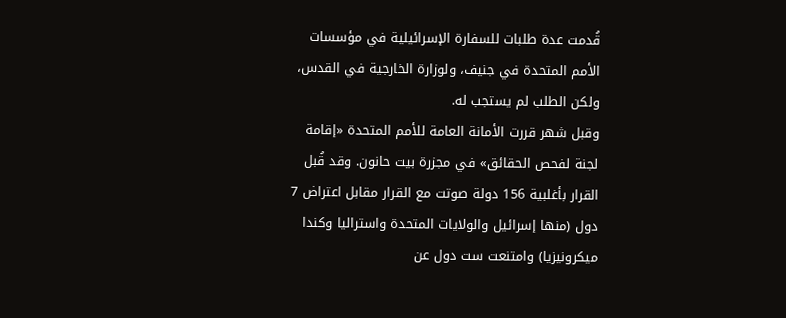قُدمت عدة طلبات للسفارة الإسرائيلية في مؤسسات الأمم المتحدة في جنيف، ولوزارة الخارجية في القدس، ولكن الطلب لم يستجب له.
وقبل شهر قررت الأمانة العامة للأمم المتحدة «إقامة لجنة لفحص الحقائق» في مجزرة بيت حانون. وقد قُبل القرار بأغلبية 156 دولة صوتت مع القرار مقابل اعتراض 7 دول (منها إسرائيل والولايات المتحدة واستراليا وكندا ميكرونيزيا) وامتنعت ست دول عن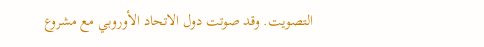التصويت. وقد صوتت دول الاتحاد الأوروبي مع مشروع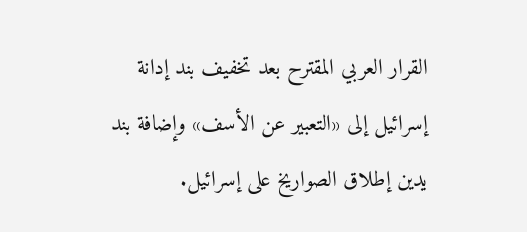القرار العربي المقترح بعد تخفيف بند إدانة إسرائيل إلى «التعبير عن الأسف» وإضافة بند يدين إطلاق الصواريخ على إسرائيل.